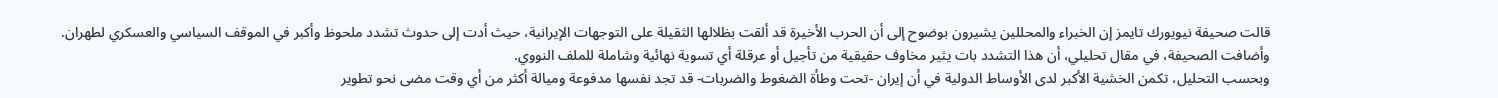قالت صحيفة نيويورك تايمز إن الخبراء والمحللين يشيرون بوضوح إلى أن الحرب الأخيرة قد ألقت بظلالها الثقيلة على التوجهات الإيرانية، حيث أدت إلى حدوث تشدد ملحوظ وأكبر في الموقف السياسي والعسكري لطهران.
وأضافت الصحيفة، في مقال تحليلي، أن هذا التشدد بات يثير مخاوف حقيقية من تأجيل أو عرقلة أي تسوية نهائية وشاملة للملف النووي.
وبحسب التحليل، تكمن الخشية الأكبر لدى الأوساط الدولية في أن إيران -تحت وطأة الضغوط والضربات- قد تجد نفسها مدفوعة وميالة أكثر من أي وقت مضى نحو تطوير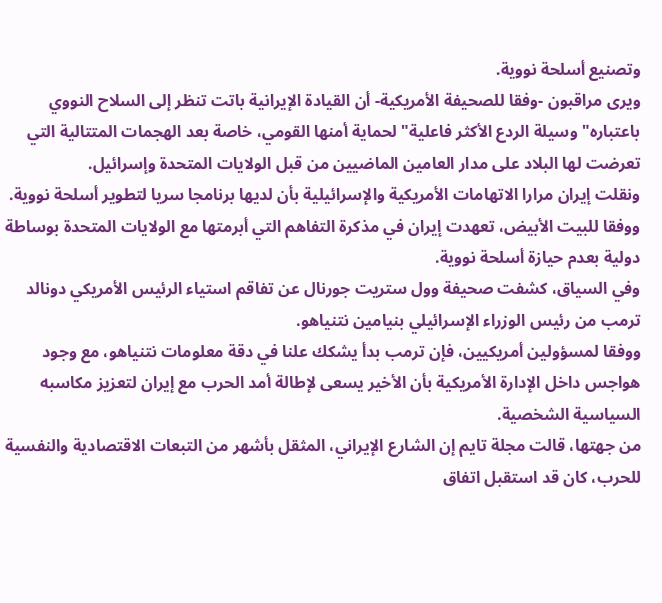وتصنيع أسلحة نووية.
ويرى مراقبون -وفقا للصحيفة الأمريكية- أن القيادة الإيرانية باتت تنظر إلى السلاح النووي باعتباره" وسيلة الردع الأكثر فاعلية" لحماية أمنها القومي، خاصة بعد الهجمات المتتالية التي تعرضت لها البلاد على مدار العامين الماضيين من قبل الولايات المتحدة وإسرائيل.
ونقلت إيران مرارا الاتهامات الأمريكية والإسرائيلية بأن لديها برنامجا سريا لتطوير أسلحة نووية.
ووفقا للبيت الأبيض، تعهدت إيران في مذكرة التفاهم التي أبرمتها مع الولايات المتحدة بوساطة دولية بعدم حيازة أسلحة نووية.
وفي السياق، كشفت صحيفة وول ستريت جورنال عن تفاقم استياء الرئيس الأمريكي دونالد ترمب من رئيس الوزراء الإسرائيلي بنيامين نتنياهو.
ووفقا لمسؤولين أمريكيين، فإن ترمب بدأ يشكك علنا في دقة معلومات نتنياهو، مع وجود هواجس داخل الإدارة الأمريكية بأن الأخير يسعى لإطالة أمد الحرب مع إيران لتعزيز مكاسبه السياسية الشخصية.
من جهتها، قالت مجلة تايم إن الشارع الإيراني، المثقل بأشهر من التبعات الاقتصادية والنفسية للحرب، كان قد استقبل اتفاق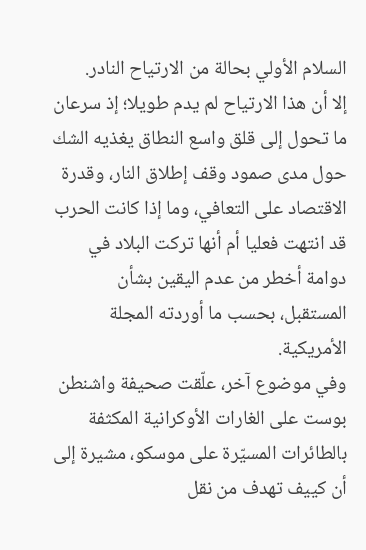السلام الأولي بحالة من الارتياح النادر.
إلا أن هذا الارتياح لم يدم طويلا؛ إذ سرعان ما تحول إلى قلق واسع النطاق يغذيه الشك حول مدى صمود وقف إطلاق النار، وقدرة الاقتصاد على التعافي، وما إذا كانت الحرب قد انتهت فعليا أم أنها تركت البلاد في دوامة أخطر من عدم اليقين بشأن المستقبل، بحسب ما أوردته المجلة الأمريكية.
وفي موضوع آخر، علّقت صحيفة واشنطن بوست على الغارات الأوكرانية المكثفة بالطائرات المسيّرة على موسكو، مشيرة إلى أن كييف تهدف من نقل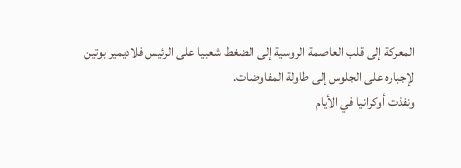المعركة إلى قلب العاصمة الروسية إلى الضغط شعبيا على الرئيس فلاديمير بوتين لإجباره على الجلوس إلى طاولة المفاوضات.
ونفذت أوكرانيا في الأيام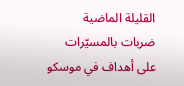القليلة الماضية ضربات بالمسيّرات على أهداف في موسكو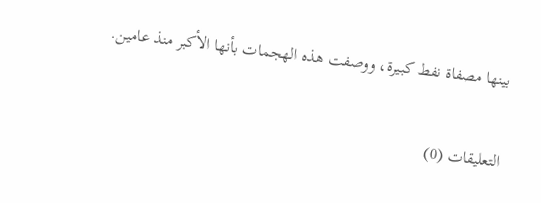بينها مصفاة نفط كبيرة، ووصفت هذه الهجمات بأنها الأكبر منذ عامين.

التعليقات (0)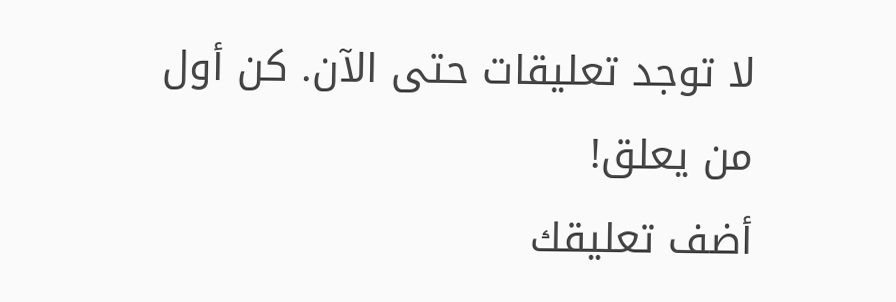لا توجد تعليقات حتى الآن. كن أول من يعلق!
أضف تعليقك